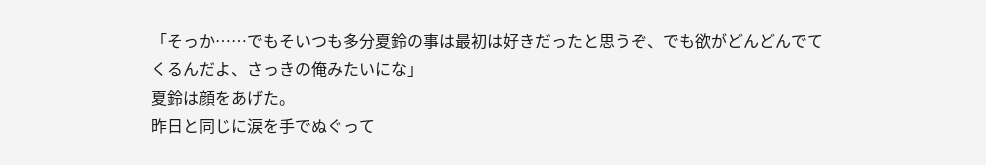「そっか……でもそいつも多分夏鈴の事は最初は好きだったと思うぞ、でも欲がどんどんでてくるんだよ、さっきの俺みたいにな」
夏鈴は顔をあげた。
昨日と同じに涙を手でぬぐって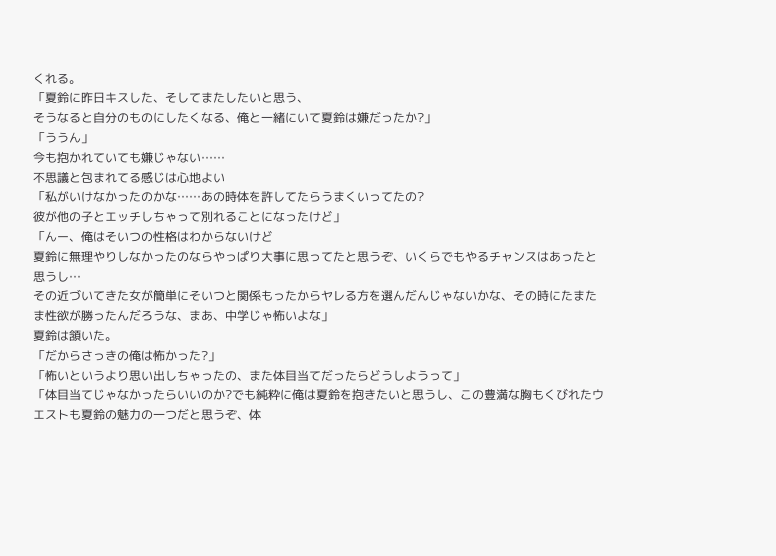くれる。
「夏鈴に昨日キスした、そしてまたしたいと思う、
そうなると自分のものにしたくなる、俺と一緒にいて夏鈴は嫌だったか?」
「ううん」
今も抱かれていても嫌じゃない……
不思議と包まれてる感じは心地よい
「私がいけなかったのかな……あの時体を許してたらうまくいってたの?
彼が他の子とエッチしちゃって別れることになったけど」
「んー、俺はそいつの性格はわからないけど
夏鈴に無理やりしなかったのならやっぱり大事に思ってたと思うぞ、いくらでもやるチャンスはあったと思うし…
その近づいてきた女が簡単にそいつと関係もったからヤレる方を選んだんじゃないかな、その時にたまたま性欲が勝ったんだろうな、まあ、中学じゃ怖いよな」
夏鈴は頷いた。
「だからさっきの俺は怖かった?」
「怖いというより思い出しちゃったの、また体目当てだったらどうしようって」
「体目当てじゃなかったらいいのか?でも純粋に俺は夏鈴を抱きたいと思うし、この豊満な胸もくびれたウエストも夏鈴の魅力の一つだと思うぞ、体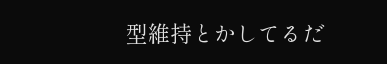型維持とかしてるだ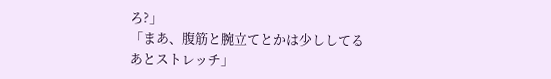ろ?」
「まあ、腹筋と腕立てとかは少ししてる
あとストレッチ」